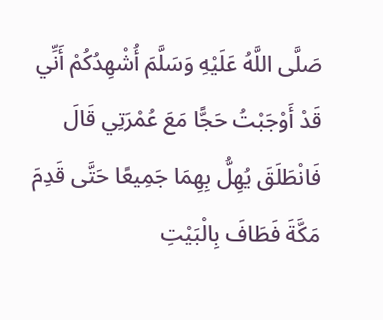صَلَّى اللَّهُ عَلَيْهِ وَسَلَّمَ أُشْهِدُكُمْ أَنِّي قَدْ أَوْجَبْتُ حَجًّا مَعَ عُمْرَتِي قَالَ فَانْطَلَقَ يُهِلُّ بِهِمَا جَمِيعًا حَتَّى قَدِمَ مَكَّةَ فَطَافَ بِالْبَيْتِ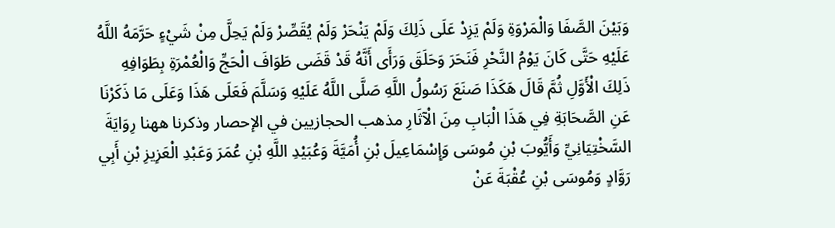وَبَيْنَ الصَّفَا وَالْمَرْوَةِ وَلَمْ يَزِدْ عَلَى ذَلِكَ وَلَمْ يَنْحَرْ وَلَمْ يُقَصِّرْ وَلَمْ يَحِلَّ مِنْ شَيْءٍ حَرَّمَهُ اللَّهُ عَلَيْهِ حَتَّى كَانَ يَوْمُ النَّحْرِ فَنَحَرَ وَحَلَقَ وَرَأَى أَنَّهُ قَدْ قَضَى طَوَافَ الْحَجِّ وَالْعُمْرَةِ بِطَوَافِهِ ذَلِكَ الْأَوَّلِ ثُمَّ قَالَ هَكَذَا صَنَعَ رَسُولُ اللَّهِ صَلَّى اللَّهُ عَلَيْهِ وَسَلَّمَ فَعَلَى هَذَا وَعَلَى مَا ذَكَرْنَا عَنِ الصَّحَابَةِ فِي هَذَا الْبَابِ مِنَ الْآثَارِ مذهب الحجازيين في الإحصار وذكرنا ههنا رِوَايَةَ السَّخْتِيَانِيِّ وَأَيُّوبَ بْنِ مُوسَى وَإِسْمَاعِيلَ بْنِ أُمَيَّةَ وَعُبَيْدِ اللَّهِ بْنِ عُمَرَ وَعَبْدِ الْعَزِيزِ بْنِ أَبِي رَوَّادٍ وَمُوسَى بْنِ عُقْبَةَ عَنْ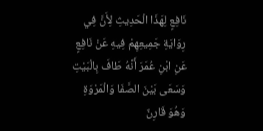نَافِعٍ لِهَذَا الْحَدِيثِ لِأَنَّ فِي رِوَايَةِ جَمِيعِهِمْ فِيهِ عَنْ نَافِعٍ عَنِ ابْنِ عُمَرَ أَنَّهُ طَافَ بِالْبَيْتِ وَسَعَى بَيْنَ الصَّفَا وَالْمَرْوَةِ وَهُوَ قَارِنٌ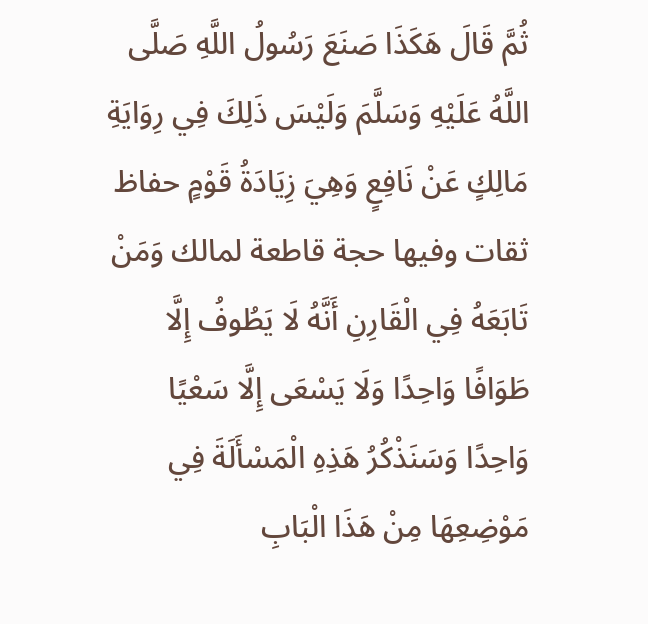ثُمَّ قَالَ هَكَذَا صَنَعَ رَسُولُ اللَّهِ صَلَّى اللَّهُ عَلَيْهِ وَسَلَّمَ وَلَيْسَ ذَلِكَ فِي رِوَايَةِ مَالِكٍ عَنْ نَافِعٍ وَهِيَ زِيَادَةُ قَوْمٍ حفاظ ثقات وفيها حجة قاطعة لمالك وَمَنْ تَابَعَهُ فِي الْقَارِنِ أَنَّهُ لَا يَطُوفُ إِلَّا طَوَافًا وَاحِدًا وَلَا يَسْعَى إِلَّا سَعْيًا وَاحِدًا وَسَنَذْكُرُ هَذِهِ الْمَسْأَلَةَ فِي مَوْضِعِهَا مِنْ هَذَا الْبَابِ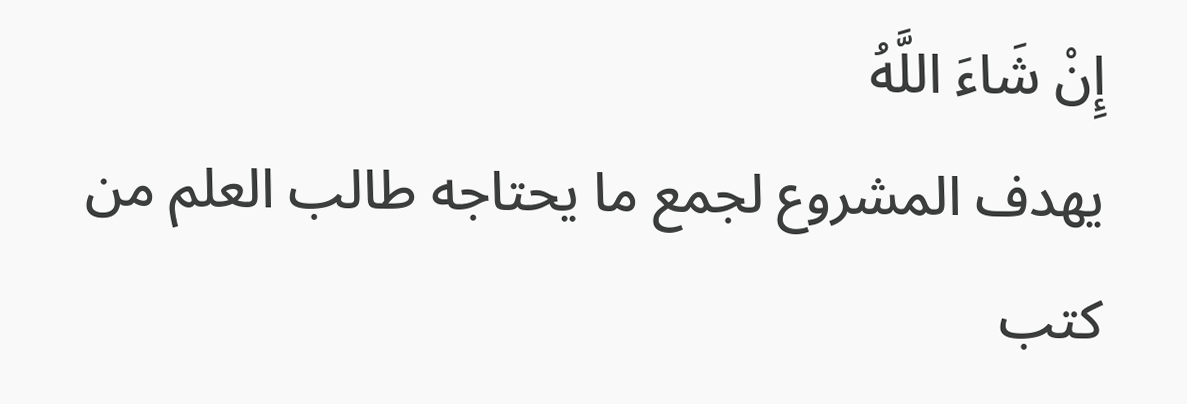إِنْ شَاءَ اللَّهُ
يهدف المشروع لجمع ما يحتاجه طالب العلم من كتب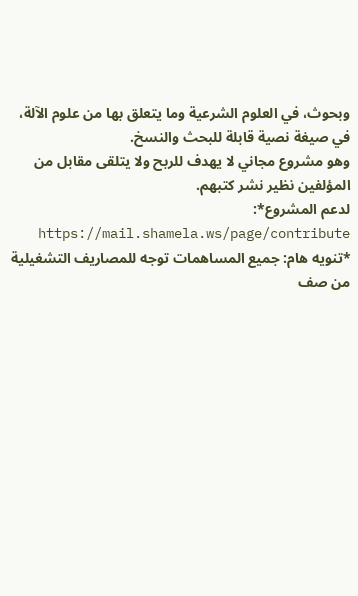وبحوث، في العلوم الشرعية وما يتعلق بها من علوم الآلة، في صيغة نصية قابلة للبحث والنسخ.
وهو مشروع مجاني لا يهدف للربح ولا يتلقى مقابل من المؤلفين نظير نشر كتبهم.
لدعم المشروع*: https://mail.shamela.ws/page/contribute
*تنويه هام: جميع المساهمات توجه للمصاريف التشغيلية من صف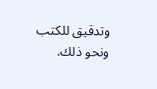وتدقيق للكتب ونحو ذلك.